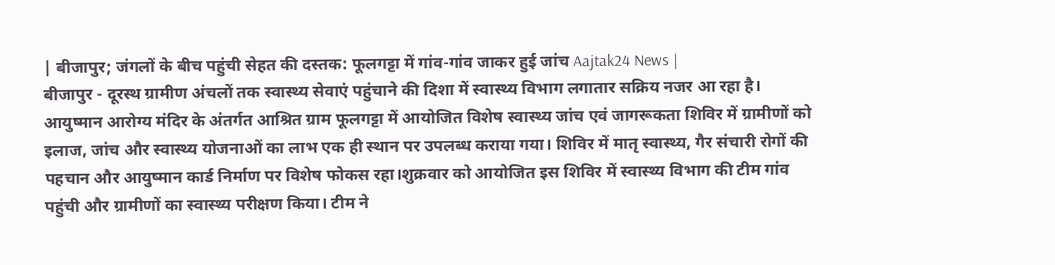| बीजापुर; जंगलों के बीच पहुंची सेहत की दस्तक: फूलगट्टा में गांव-गांव जाकर हुई जांच Aajtak24 News |
बीजापुर - दूरस्थ ग्रामीण अंचलों तक स्वास्थ्य सेवाएं पहुंचाने की दिशा में स्वास्थ्य विभाग लगातार सक्रिय नजर आ रहा है। आयुष्मान आरोग्य मंदिर के अंतर्गत आश्रित ग्राम फूलगट्टा में आयोजित विशेष स्वास्थ्य जांच एवं जागरूकता शिविर में ग्रामीणों को इलाज, जांच और स्वास्थ्य योजनाओं का लाभ एक ही स्थान पर उपलब्ध कराया गया। शिविर में मातृ स्वास्थ्य, गैर संचारी रोगों की पहचान और आयुष्मान कार्ड निर्माण पर विशेष फोकस रहा।शुक्रवार को आयोजित इस शिविर में स्वास्थ्य विभाग की टीम गांव पहुंची और ग्रामीणों का स्वास्थ्य परीक्षण किया। टीम ने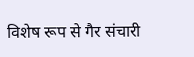विशेष रूप से गैर संचारी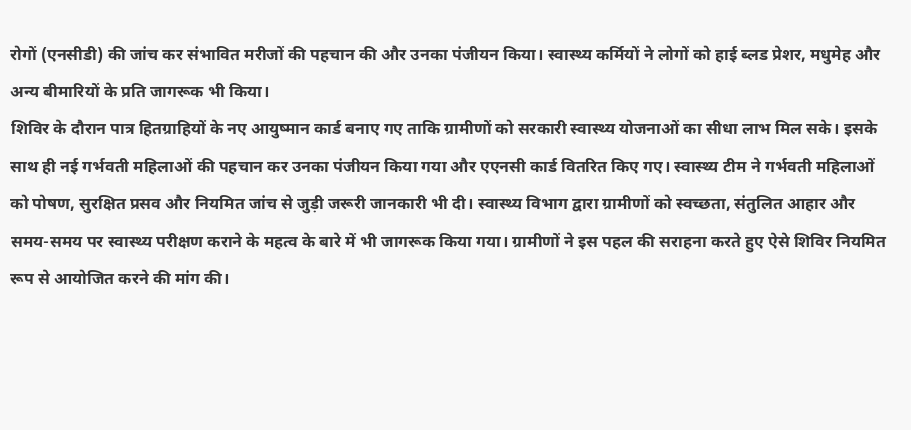रोगों (एनसीडी) की जांच कर संभावित मरीजों की पहचान की और उनका पंजीयन किया। स्वास्थ्य कर्मियों ने लोगों को हाई ब्लड प्रेशर, मधुमेह और अन्य बीमारियों के प्रति जागरूक भी किया।
शिविर के दौरान पात्र हितग्राहियों के नए आयुष्मान कार्ड बनाए गए ताकि ग्रामीणों को सरकारी स्वास्थ्य योजनाओं का सीधा लाभ मिल सके। इसके साथ ही नई गर्भवती महिलाओं की पहचान कर उनका पंजीयन किया गया और एएनसी कार्ड वितरित किए गए। स्वास्थ्य टीम ने गर्भवती महिलाओं को पोषण, सुरक्षित प्रसव और नियमित जांच से जुड़ी जरूरी जानकारी भी दी। स्वास्थ्य विभाग द्वारा ग्रामीणों को स्वच्छता, संतुलित आहार और समय-समय पर स्वास्थ्य परीक्षण कराने के महत्व के बारे में भी जागरूक किया गया। ग्रामीणों ने इस पहल की सराहना करते हुए ऐसे शिविर नियमित रूप से आयोजित करने की मांग की।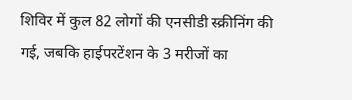शिविर में कुल 82 लोगों की एनसीडी स्क्रीनिंग की गई, जबकि हाईपरटेंशन के 3 मरीजों का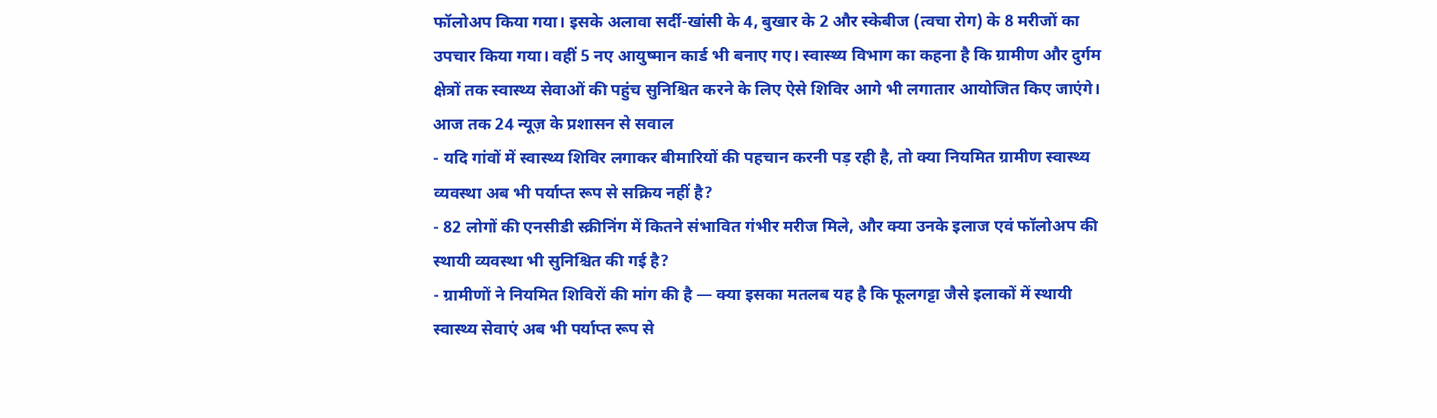फॉलोअप किया गया। इसके अलावा सर्दी-खांसी के 4, बुखार के 2 और स्केबीज (त्वचा रोग) के 8 मरीजों का उपचार किया गया। वहीं 5 नए आयुष्मान कार्ड भी बनाए गए। स्वास्थ्य विभाग का कहना है कि ग्रामीण और दुर्गम क्षेत्रों तक स्वास्थ्य सेवाओं की पहुंच सुनिश्चित करने के लिए ऐसे शिविर आगे भी लगातार आयोजित किए जाएंगे।
आज तक 24 न्यूज़ के प्रशासन से सवाल
- यदि गांवों में स्वास्थ्य शिविर लगाकर बीमारियों की पहचान करनी पड़ रही है, तो क्या नियमित ग्रामीण स्वास्थ्य व्यवस्था अब भी पर्याप्त रूप से सक्रिय नहीं है?
- 82 लोगों की एनसीडी स्क्रीनिंग में कितने संभावित गंभीर मरीज मिले, और क्या उनके इलाज एवं फॉलोअप की स्थायी व्यवस्था भी सुनिश्चित की गई है?
- ग्रामीणों ने नियमित शिविरों की मांग की है — क्या इसका मतलब यह है कि फूलगट्टा जैसे इलाकों में स्थायी स्वास्थ्य सेवाएं अब भी पर्याप्त रूप से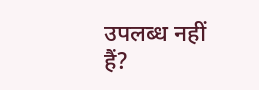उपलब्ध नहीं हैं?